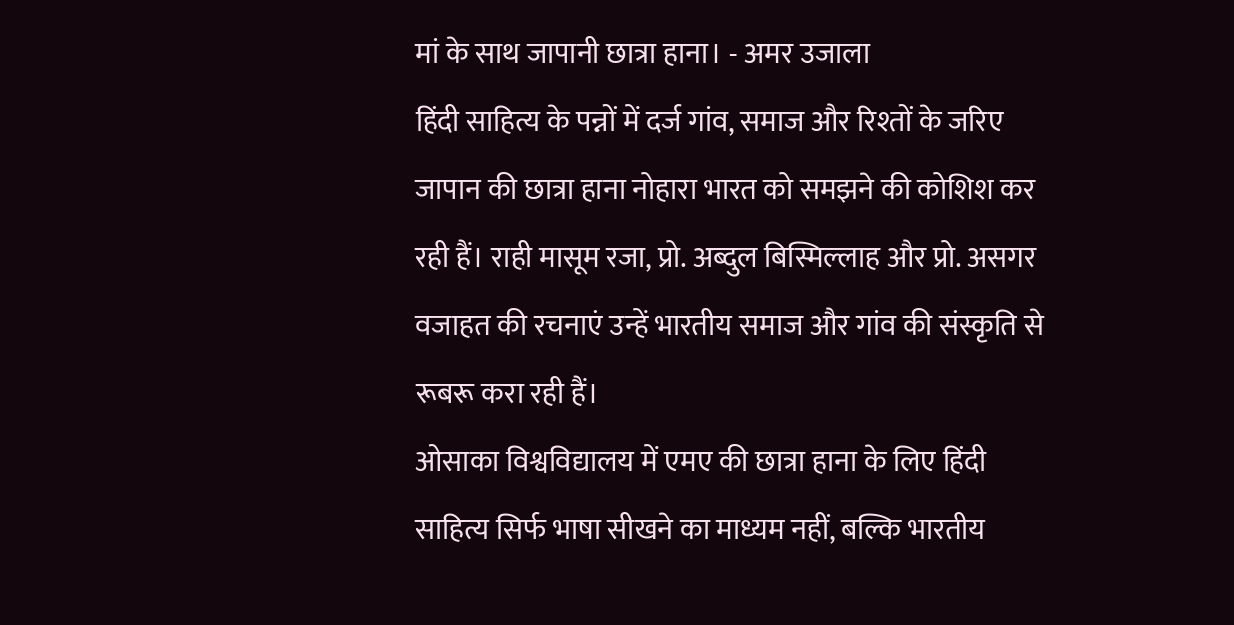मां के साथ जापानी छात्रा हाना। - अमर उजाला
हिंदी साहित्य के पन्नों में दर्ज गांव, समाज और रिश्तों के जरिए जापान की छात्रा हाना नोहारा भारत को समझने की कोशिश कर रही हैं। राही मासूम रजा, प्रो. अब्दुल बिस्मिल्लाह और प्रो. असगर वजाहत की रचनाएं उन्हें भारतीय समाज और गांव की संस्कृति से रूबरू करा रही हैं।
ओसाका विश्वविद्यालय में एमए की छात्रा हाना के लिए हिंदी साहित्य सिर्फ भाषा सीखने का माध्यम नहीं, बल्कि भारतीय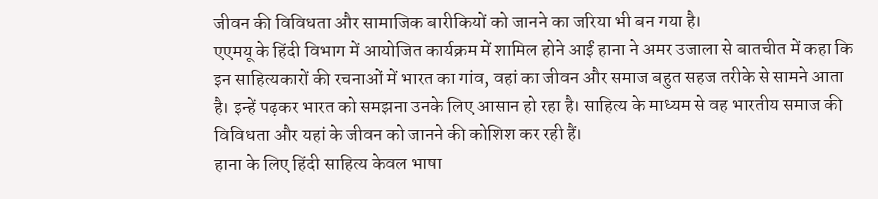जीवन की विविधता और सामाजिक बारीकियों को जानने का जरिया भी बन गया है।
एएमयू के हिंदी विभाग में आयोजित कार्यक्रम में शामिल होने आईं हाना ने अमर उजाला से बातचीत में कहा कि इन साहित्यकारों की रचनाओं में भारत का गांव, वहां का जीवन और समाज बहुत सहज तरीके से सामने आता है। इन्हें पढ़कर भारत को समझना उनके लिए आसान हो रहा है। साहित्य के माध्यम से वह भारतीय समाज की विविधता और यहां के जीवन को जानने की कोशिश कर रही हैं।
हाना के लिए हिंदी साहित्य केवल भाषा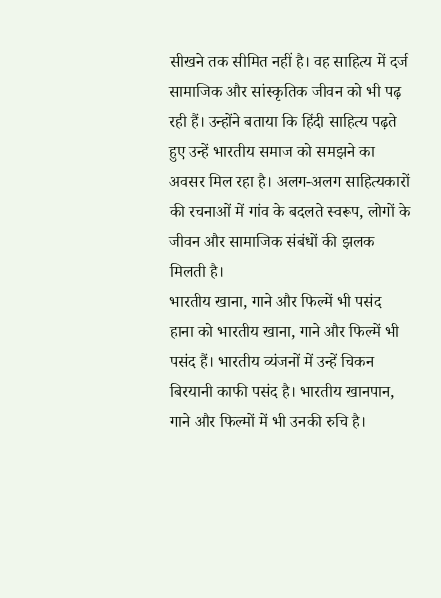सीखने तक सीमित नहीं है। वह साहित्य में दर्ज सामाजिक और सांस्कृतिक जीवन को भी पढ़ रही हैं। उन्होंने बताया कि हिंदी साहित्य पढ़ते हुए उन्हें भारतीय समाज को समझने का अवसर मिल रहा है। अलग-अलग साहित्यकारों की रचनाओं में गांव के बदलते स्वरूप, लोगों के जीवन और सामाजिक संबंधों की झलक मिलती है।
भारतीय खाना, गाने और फिल्में भी पसंद
हाना को भारतीय खाना, गाने और फिल्में भी पसंद हैं। भारतीय व्यंजनों में उन्हें चिकन बिरयानी काफी पसंद है। भारतीय खानपान, गाने और फिल्मों में भी उनकी रुचि है।